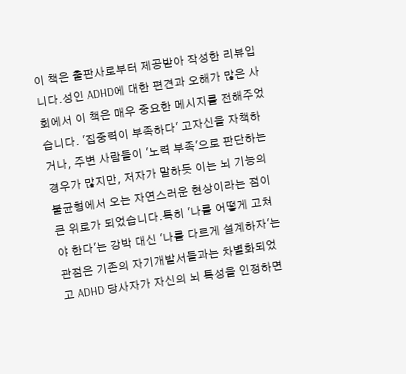이 책은 출판사로부터 제공받아 작성한 리뷰입니다.성인 ADHD에 대한 편견과 오해가 많은 사회에서 이 책은 매우 중요한 메시지를 전해주었습니다. '집중력이 부족하다' 고자신을 자책하거나, 주변 사람들이 '노력 부족'으로 판단하는 경우가 많지만, 저자가 말하듯 이는 뇌 기능의 불균형에서 오는 자연스러운 현상이라는 점이 큰 위로가 되었습니다.특히 '나를 어떻게 고쳐야 한다'는 강박 대신 '나를 다르게 설계하자'는 관점은 기존의 자기개발서들과는 차별화되었고 ADHD 당사자가 자신의 뇌 특성을 인정하면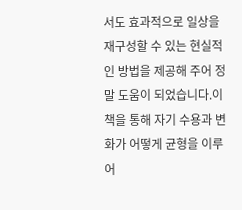서도 효과적으로 일상을 재구성할 수 있는 현실적인 방법을 제공해 주어 정말 도움이 되었습니다.이 책을 통해 자기 수용과 변화가 어떻게 균형을 이루어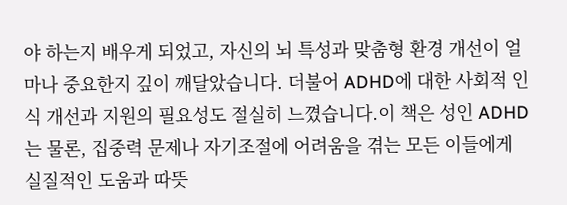야 하는지 배우게 되었고, 자신의 뇌 특성과 맞춤형 환경 개선이 얼마나 중요한지 깊이 깨달았습니다. 더불어 ADHD에 대한 사회적 인식 개선과 지원의 필요성도 절실히 느꼈습니다.이 책은 성인 ADHD는 물론, 집중력 문제나 자기조절에 어려움을 겪는 모든 이들에게 실질적인 도움과 따뜻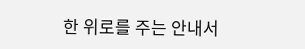한 위로를 주는 안내서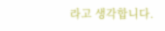라고 생각합니다.